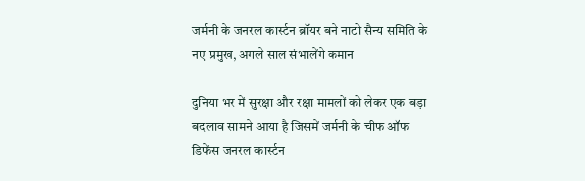जर्मनी के जनरल कार्स्टन ब्रॉयर बने नाटो सैन्य समिति के नए प्रमुख, अगले साल संभालेंगे कमान

दुनिया भर में सुरक्षा और रक्षा मामलों को लेकर एक बड़ा बदलाव सामने आया है जिसमें जर्मनी के चीफ ऑफ डिफेंस जनरल कार्स्टन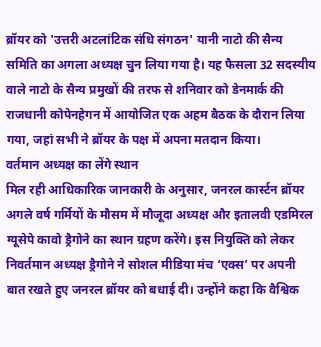ब्रॉयर को 'उत्तरी अटलांटिक संधि संगठन' यानी नाटो की सैन्य समिति का अगला अध्यक्ष चुन लिया गया है। यह फैसला 32 सदस्यीय वाले नाटो के सैन्य प्रमुखों की तरफ से शनिवार को डेनमार्क की राजधानी कोपेनहेगन में आयोजित एक अहम बैठक के दौरान लिया गया, जहां सभी ने ब्रॉयर के पक्ष में अपना मतदान किया।
वर्तमान अध्यक्ष का लेंगे स्थान
मिल रही आधिकारिक जानकारी के अनुसार, जनरल कार्स्टन ब्रॉयर अगले वर्ष गर्मियों के मौसम में मौजूदा अध्यक्ष और इतालवी एडमिरल ग्यूसेपे कावो ड्रैगोने का स्थान ग्रहण करेंगे। इस नियुक्ति को लेकर निवर्तमान अध्यक्ष ड्रैगोने ने सोशल मीडिया मंच ‘एक्स’ पर अपनी बात रखते हुए जनरल ब्रॉयर को बधाई दी। उन्होंने कहा कि वैश्विक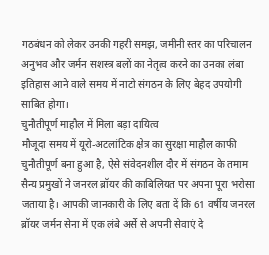गठबंधन को लेकर उनकी गहरी समझ, जमीनी स्तर का परिचालन अनुभव और जर्मन सशस्त्र बलों का नेतृत्व करने का उनका लंबा इतिहास आने वाले समय में नाटो संगठन के लिए बेहद उपयोगी साबित होगा।
चुनौतीपूर्ण माहौल में मिला बड़ा दायित्व
मौजूदा समय में यूरो-अटलांटिक क्षेत्र का सुरक्षा माहौल काफी चुनौतीपूर्ण बना हुआ है, ऐसे संवेदनशील दौर में संगठन के तमाम सैन्य प्रमुखों ने जनरल ब्रॉयर की काबिलियत पर अपना पूरा भरोसा जताया है। आपकी जानकारी के लिए बता दें कि 61 वर्षीय जनरल ब्रॉयर जर्मन सेना में एक लंबे अर्से से अपनी सेवाएं दे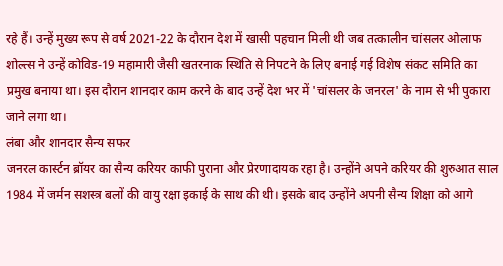रहे हैं। उन्हें मुख्य रूप से वर्ष 2021-22 के दौरान देश में खासी पहचान मिली थी जब तत्कालीन चांसलर ओलाफ शोल्त्स ने उन्हें कोविड-19 महामारी जैसी खतरनाक स्थिति से निपटने के लिए बनाई गई विशेष संकट समिति का प्रमुख बनाया था। इस दौरान शानदार काम करने के बाद उन्हें देश भर में 'चांसलर के जनरल' के नाम से भी पुकारा जाने लगा था।
लंबा और शानदार सैन्य सफर
जनरल कार्स्टन ब्रॉयर का सैन्य करियर काफी पुराना और प्रेरणादायक रहा है। उन्होंने अपने करियर की शुरुआत साल 1984 में जर्मन सशस्त्र बलों की वायु रक्षा इकाई के साथ की थी। इसके बाद उन्होंने अपनी सैन्य शिक्षा को आगे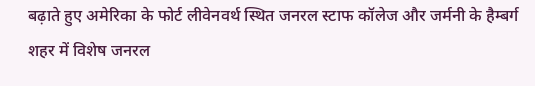बढ़ाते हुए अमेरिका के फोर्ट लीवेनवर्थ स्थित जनरल स्टाफ कॉलेज और जर्मनी के हैम्बर्ग शहर में विशेष जनरल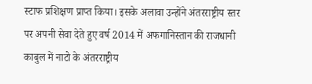स्टाफ प्रशिक्षण प्राप्त किया। इसके अलावा उन्होंने अंतरराष्ट्रीय स्तर पर अपनी सेवा देते हुए वर्ष 2014 में अफगानिस्तान की राजधानी काबुल में नाटो के अंतरराष्ट्रीय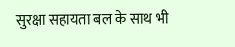सुरक्षा सहायता बल के साथ भी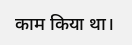काम किया था।